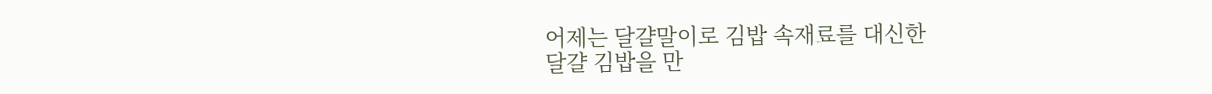어제는 달걀말이로 김밥 속재료를 대신한
달걀 김밥을 만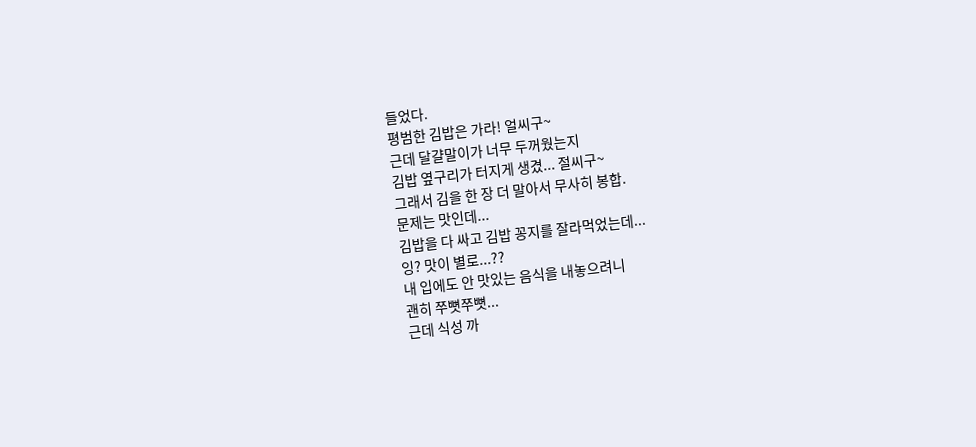들었다.
평범한 김밥은 가라! 얼씨구~
근데 달걀말이가 너무 두꺼웠는지
김밥 옆구리가 터지게 생겼... 절씨구~
그래서 김을 한 장 더 말아서 무사히 봉합.
문제는 맛인데...
김밥을 다 싸고 김밥 꽁지를 잘라먹었는데...
잉? 맛이 별로...??
내 입에도 안 맛있는 음식을 내놓으려니
괜히 쭈뼛쭈뼛...
근데 식성 까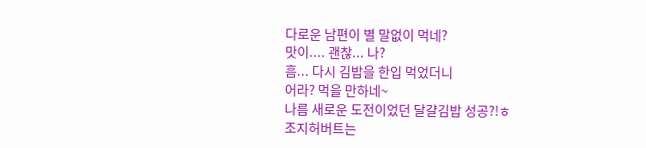다로운 남편이 별 말없이 먹네?
맛이.... 괜찮... 나?
흠... 다시 김밥을 한입 먹었더니
어라? 먹을 만하네~
나름 새로운 도전이었던 달걀김밥 성공?!ㅎ
조지허버트는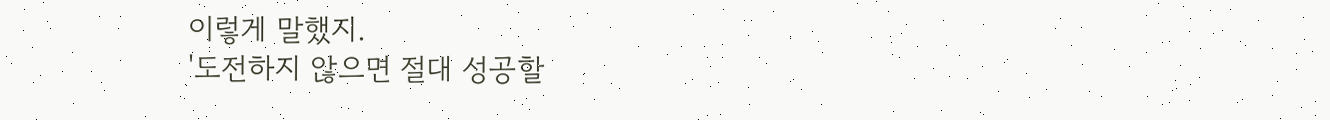이렇게 말했지.
'도전하지 않으면 절대 성공할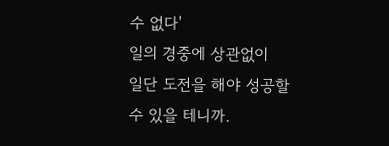수 없다'
일의 경중에 상관없이
일단 도전을 해야 성공할 수 있을 테니까.